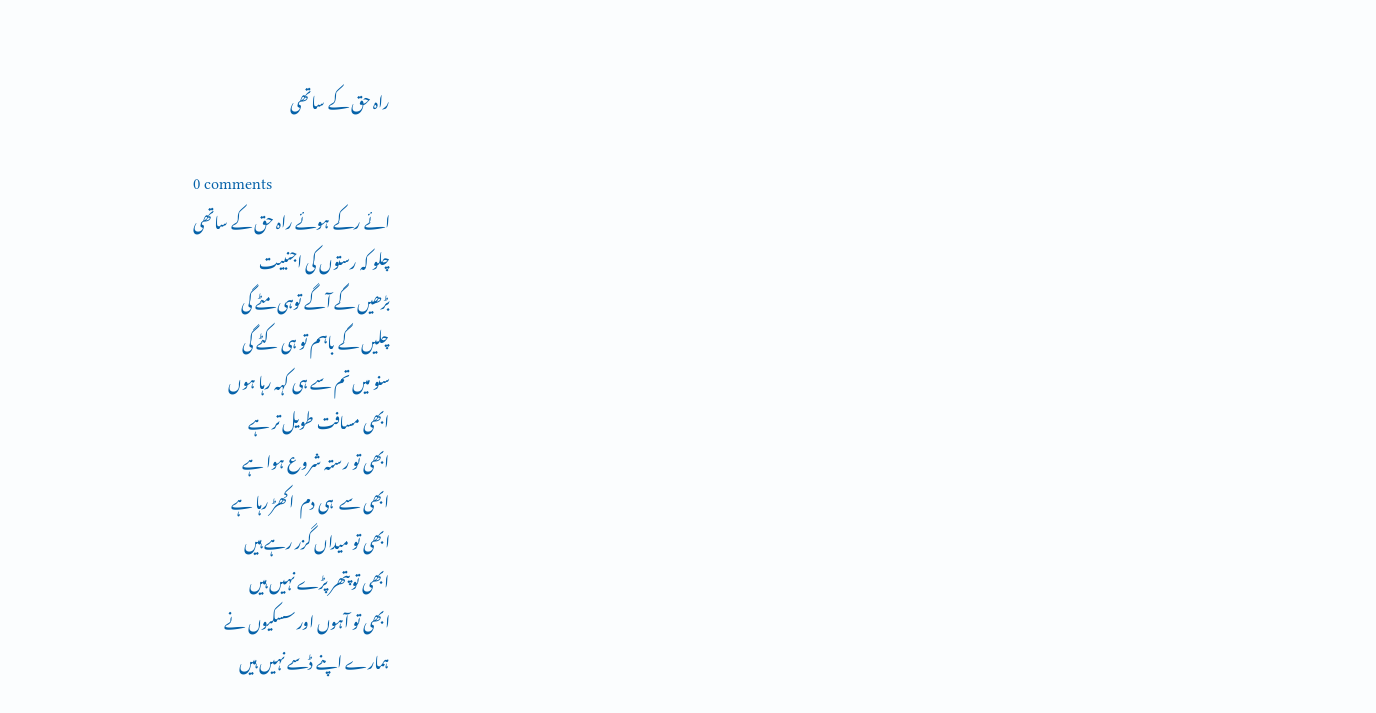راہ حق کے ساتھی

0 comments
ائے رکے ہوئے راہ حق کے ساتھی
چلو کہ رستوں کی اجنبیت
بڑھیں گے آگے توہی مٹے گی
چلیں گے باہم تو ہی کٹے گی
سنو میں تم سے ہی کہہ رہا ہوں
ابھی مسافت طویل تر ہے
ابھی تو رستہ شروع ہوا ہے
ابھی سے  ہی دم  اکھڑ رہا ہے
ابھی تو میداں گزر رہے ہیں
ابھی تو پتھر پڑے نہیں ہیں
ابھی تو آہوں اور سسکیوں نے
ہمارے اپنے ڈسے نہیں ہیں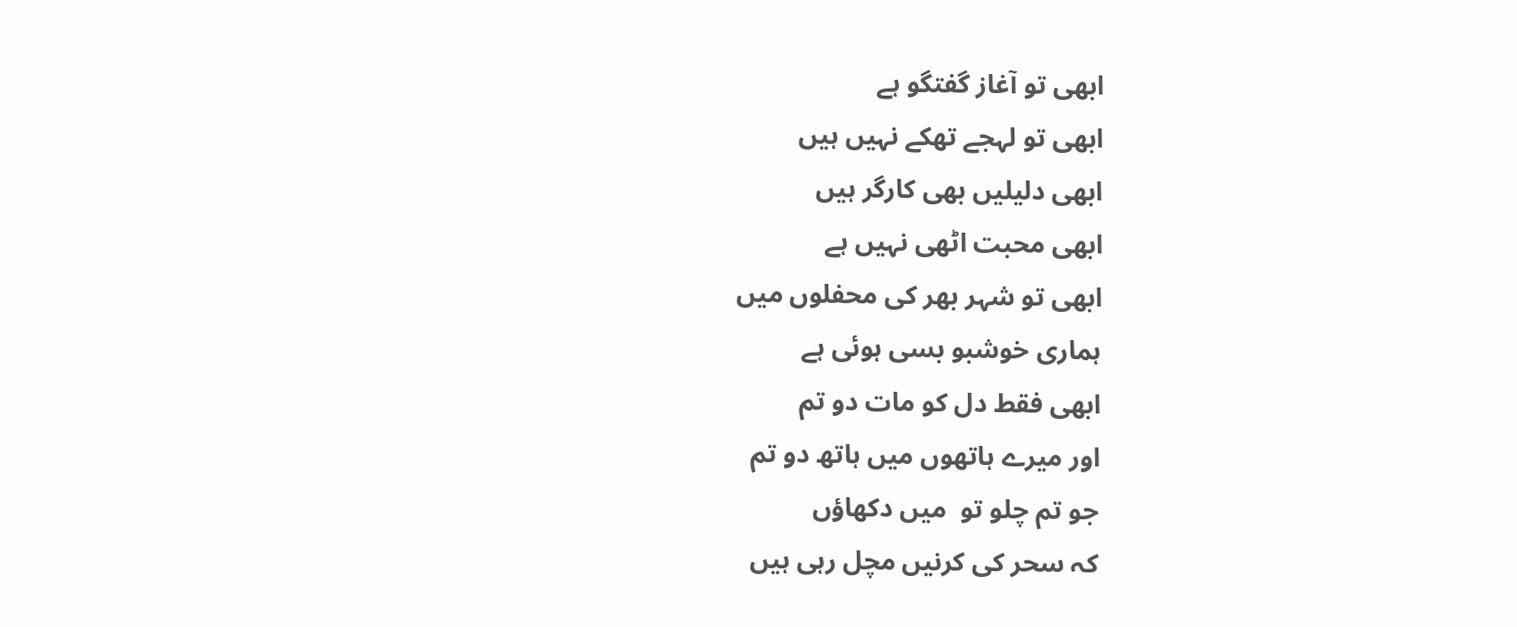ابھی تو آغاز گفتگو ہے
ابھی تو لہجے تھکے نہیں ہیں
ابھی دلیلیں بھی کارگر ہیں
ابھی محبت اٹھی نہیں ہے
ابھی تو شہر بھر کی محفلوں میں
ہماری خوشبو بسی ہوئی ہے
ابھی فقط دل کو مات دو تم
اور میرے ہاتھوں میں ہاتھ دو تم
جو تم چلو تو  میں دکھاؤں
کہ سحر کی کرنیں مچل رہی ہیں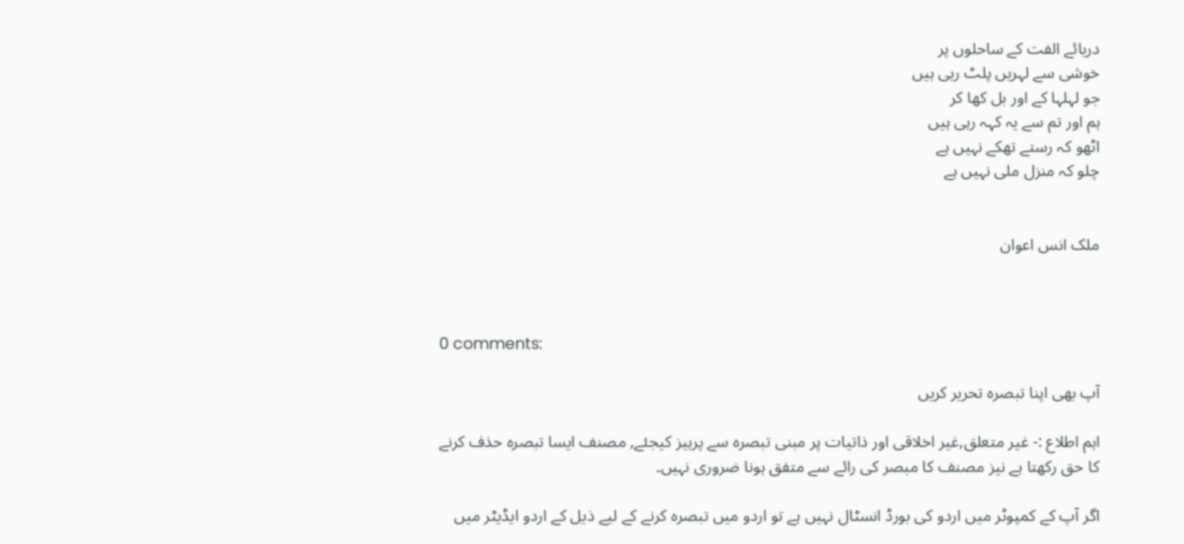دریائے الفت کے ساحلوں پر
خوشی سے لہریں پلٹ رہی ہیں
جو لہلہا کے اور بل کھا کر
ہم اور تم سے یہ کہہ رہی ہیں
اٹھو کہ رستے تھکے نہیں ہے
چلو کہ منزل ملی نہیں ہے


ملک انس اعوان



0 comments:

آپ بھی اپنا تبصرہ تحریر کریں

اہم اطلاع :- غیر متعلق,غیر اخلاقی اور ذاتیات پر مبنی تبصرہ سے پرہیز کیجئے, مصنف ایسا تبصرہ حذف کرنے کا حق رکھتا ہے نیز مصنف کا مبصر کی رائے سے متفق ہونا ضروری نہیں۔

اگر آپ کے کمپوٹر میں اردو کی بورڈ انسٹال نہیں ہے تو اردو میں تبصرہ کرنے کے لیے ذیل کے اردو ایڈیٹر میں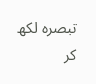تبصرہ لکھ کر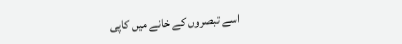اسے تبصروں کے خانے میں کاپی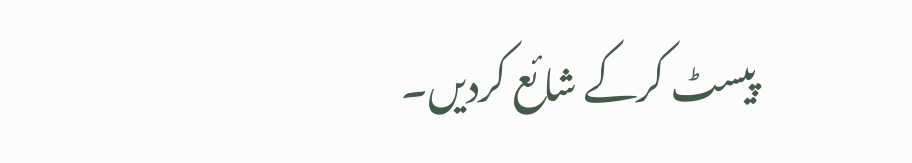پیسٹ کرکے شائع کردیں۔